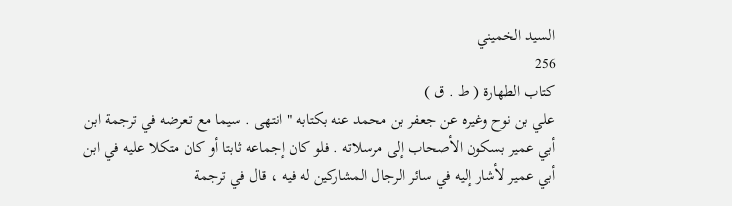السيد الخميني
256
كتاب الطهارة ( ط . ق )
علي بن نوح وغيره عن جعفر بن محمد عنه بكتابه " انتهى . سيما مع تعرضه في ترجمة ابن أبي عمير بسكون الأصحاب إلى مرسلاته . فلو كان إجماعه ثابتا أو كان متكلا عليه في ابن أبي عمير لأشار إليه في سائر الرجال المشاركين له فيه ، قال في ترجمة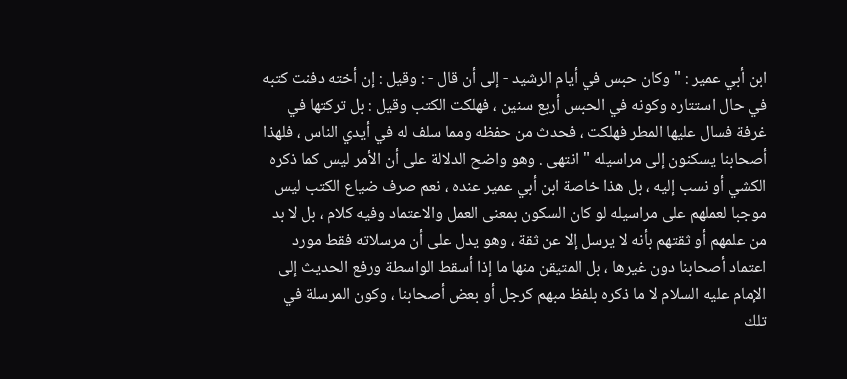ابن أبي عمير : " وكان حبس في أيام الرشيد - إلى أن قال - : وقيل : إن أخته دفنت كتبه في حال استتاره وكونه في الحبس أربع سنين ، فهلكت الكتب وقيل : بل تركتها في غرفة فسال عليها المطر فهلكت ، فحدث من حفظه ومما سلف له في أيدي الناس ، فلهذا أصحابنا يسكنون إلى مراسيله " انتهى . وهو واضح الدلالة على أن الأمر ليس كما ذكره الكشي أو نسب إليه ، بل هذا خاصة ابن أبي عمير عنده ، نعم صرف ضياع الكتب ليس موجبا لعملهم على مراسيله لو كان السكون بمعنى العمل والاعتماد وفيه كلام ، بل لا بد من علمهم أو ثقتهم بأنه لا يرسل إلا عن ثقة ، وهو يدل على أن مرسلاته فقط مورد اعتماد أصحابنا دون غيرها ، بل المتيقن منها ما إذا أسقط الواسطة ورفع الحديث إلى الإمام عليه السلام لا ما ذكره بلفظ مبهم كرجل أو بعض أصحابنا ، وكون المرسلة في تلك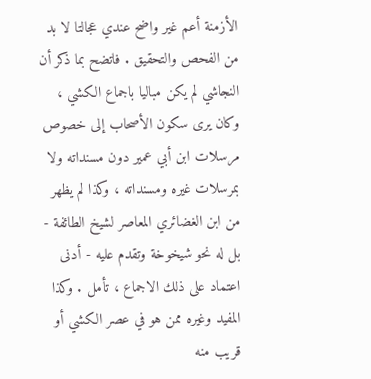الأزمنة أعم غير واضح عندي عجالتا لا بد من الفحص والتحقيق . فاتضح بما ذكر أن النجاشي لم يكن مباليا باجماع الكشي ، وكان يرى سكون الأصحاب إلى خصوص مرسلات ابن أبي عمير دون مسنداته ولا بمرسلات غيره ومسنداته ، وكذا لم يظهر من ابن الغضائري المعاصر لشيخ الطائفة - بل له نحو شيخوخة وتقدم عليه - أدنى اعتماد على ذلك الاجماع ، تأمل . وكذا المفيد وغيره ممن هو في عصر الكشي أو قريب منه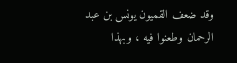وقد ضعف القميون يونس بن عبد الرحمان وطعنوا فيه ، وبهذا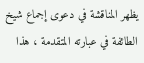يظهر المناقشة في دعوى إجماع شيخ الطائفة في عبارته المتقدمة ، هذا